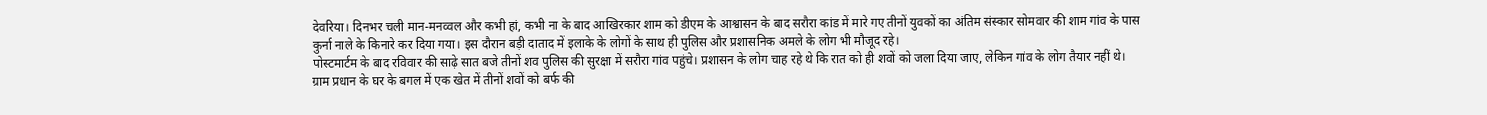देवरिया। दिनभर चली मान-मनव्वल और कभी हां, कभी ना के बाद आखिरकार शाम को डीएम के आश्वासन के बाद सरौरा कांड में मारे गए तीनों युवकों का अंतिम संस्कार सोमवार की शाम गांव के पास कुर्ना नाले के किनारे कर दिया गया। इस दौरान बड़ी दाताद में इलाके के लोगों के साथ ही पुलिस और प्रशासनिक अमले के लोग भी मौजूद रहे।
पोस्टमार्टम के बाद रविवार की साढ़े सात बजे तीनों शव पुलिस की सुरक्षा में सरौरा गांव पहुंचे। प्रशासन के लोग चाह रहे थे कि रात को ही शवों को जला दिया जाए, लेकिन गांव के लोग तैयार नहीं थे। ग्राम प्रधान के घर के बगल में एक खेत में तीनों शवों को बर्फ की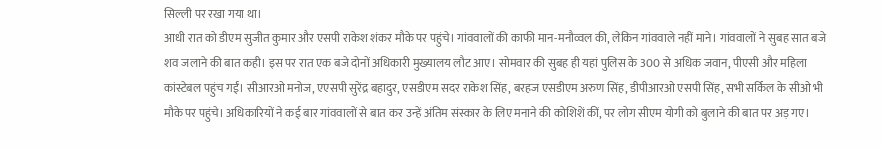सिल्ली पर रखा गया था।
आधी रात को डीएम सुजीत कुमार और एसपी राकेश शंकर मौके पर पहुंचे। गांववालों की काफी मान-मनौव्वल की, लेकिन गांववाले नहीं माने। गांववालों ने सुबह सात बजे शव जलाने की बात कही। इस पर रात एक बजे दोनों अधिकारी मुख्यालय लौट आए। सोमवार की सुबह ही यहां पुलिस के 300 से अधिक जवान, पीएसी और महिला कांस्टेबल पहुंच गईं। सीआरओ मनोज, एएसपी सुरेंद्र बहादुर, एसडीएम सदर राकेश सिंह, बरहज एसडीएम अरुण सिंह, डीपीआरओ एसपी सिंह, सभी सर्किल के सीओ भी मौके पर पहुंचे। अधिकारियों ने कई बार गांववालों से बात कर उन्हें अंतिम संस्कार के लिए मनाने की कोशिशें कीं, पर लोग सीएम योगी को बुलाने की बात पर अड़ गए।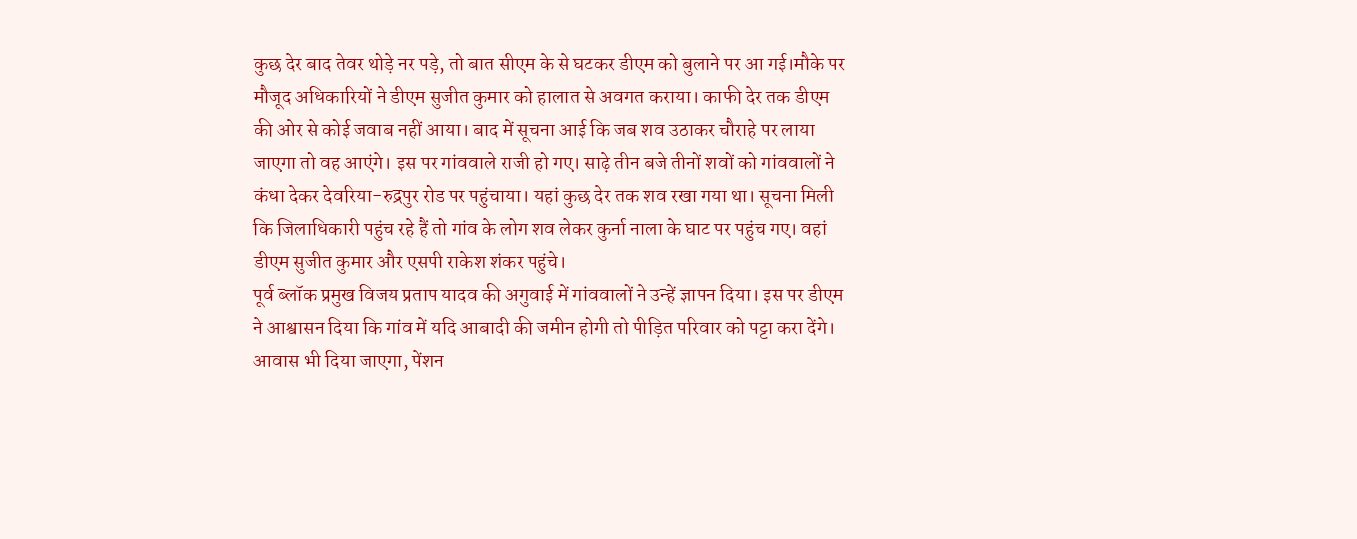कुछ देर बाद तेवर थोड़े नर पड़े, तो बात सीएम के से घटकर डीएम को बुलाने पर आ गई।मौके पर मौजूद अधिकारियों ने डीएम सुजीत कुमार को हालात से अवगत कराया। काफी देर तक डीएम की ओर से कोई जवाब नहीं आया। बाद में सूचना आई कि जब शव उठाकर चौराहे पर लाया जाएगा तो वह आएंगे। इस पर गांववाले राजी हो गए। साढ़े तीन बजे तीनों शवों को गांववालों ने कंधा देकर देवरिया-रुद्रपुर रोड पर पहुंचाया। यहां कुछ देर तक शव रखा गया था। सूचना मिली कि जिलाधिकारी पहुंच रहे हैं तो गांव के लोग शव लेकर कुर्ना नाला के घाट पर पहुंच गए। वहां डीएम सुजीत कुमार और एसपी राकेश शंकर पहुंचे।
पूर्व ब्लॉक प्रमुख विजय प्रताप यादव की अगुवाई में गांववालों ने उन्हें ज्ञापन दिया। इस पर डीएम ने आश्वासन दिया कि गांव में यदि आबादी की जमीन होगी तो पीड़ित परिवार को पट्टा करा देंगे। आवास भी दिया जाएगा, पेंशन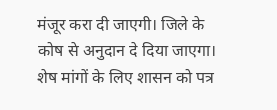मंजूर करा दी जाएगी। जिले के कोष से अनुदान दे दिया जाएगा। शेष मांगों के लिए शासन को पत्र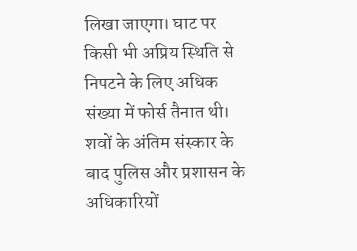लिखा जाएगा। घाट पर किसी भी अप्रिय स्थिति से निपटने के लिए अधिक संख्या में फोर्स तैनात थी। शवों के अंतिम संस्कार के बाद पुलिस और प्रशासन के अधिकारियों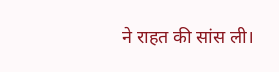ने राहत की सांस ली।